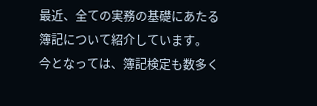最近、全ての実務の基礎にあたる簿記について紹介しています。
今となっては、簿記検定も数多く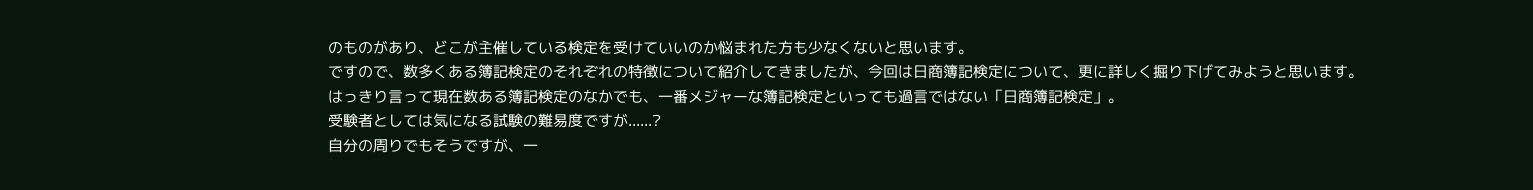のものがあり、どこが主催している検定を受けていいのか悩まれた方も少なくないと思います。
ですので、数多くある簿記検定のそれぞれの特徴について紹介してきましたが、今回は日商簿記検定について、更に詳しく掘り下げてみようと思います。
はっきり言って現在数ある簿記検定のなかでも、一番メジャーな簿記検定といっても過言ではない「日商簿記検定」。
受験者としては気になる試験の難易度ですが......?
自分の周りでもそうですが、一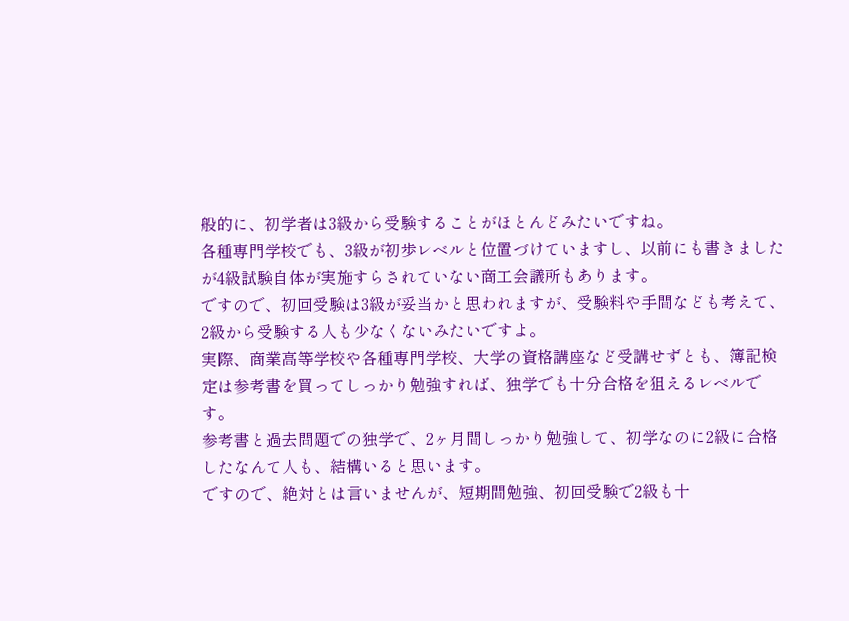般的に、初学者は3級から受験することがほとんどみたいですね。
各種専門学校でも、3級が初歩レベルと位置づけていますし、以前にも書きましたが4級試験自体が実施すらされていない商工会議所もあります。
ですので、初回受験は3級が妥当かと思われますが、受験料や手間なども考えて、2級から受験する人も少なくないみたいですよ。
実際、商業高等学校や各種専門学校、大学の資格講座など受講せずとも、簿記検定は参考書を買ってしっかり勉強すれば、独学でも十分合格を狙えるレベルです。
参考書と過去問題での独学で、2ヶ月間しっかり勉強して、初学なのに2級に合格したなんて人も、結構いると思います。
ですので、絶対とは言いませんが、短期間勉強、初回受験で2級も十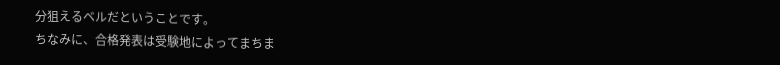分狙えるベルだということです。
ちなみに、合格発表は受験地によってまちま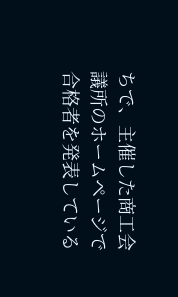ちで、主催した商工会議所のホームページで合格者を発表している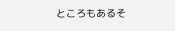ところもあるそ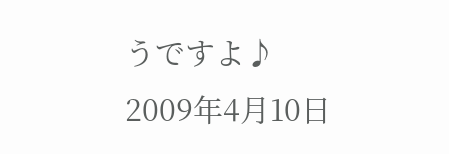うですよ♪
2009年4月10日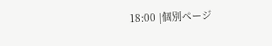18:00 |個別ページ